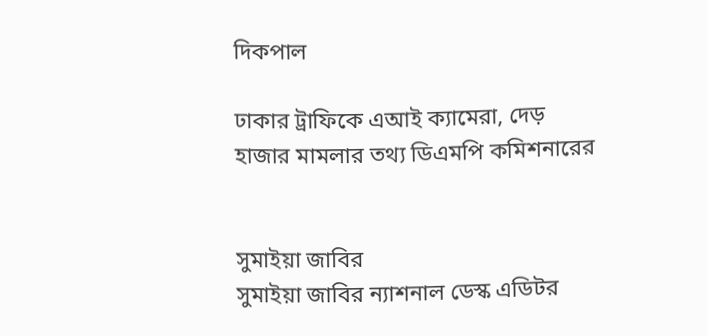দিকপাল

ঢাকার ট্রাফিকে এআই ক্যামেরা, দেড় হাজার মামলার তথ্য ডিএমপি কমিশনারের


সুমাইয়া জাবির
সুমাইয়া জাবির ন্যাশনাল ডেস্ক এডিটর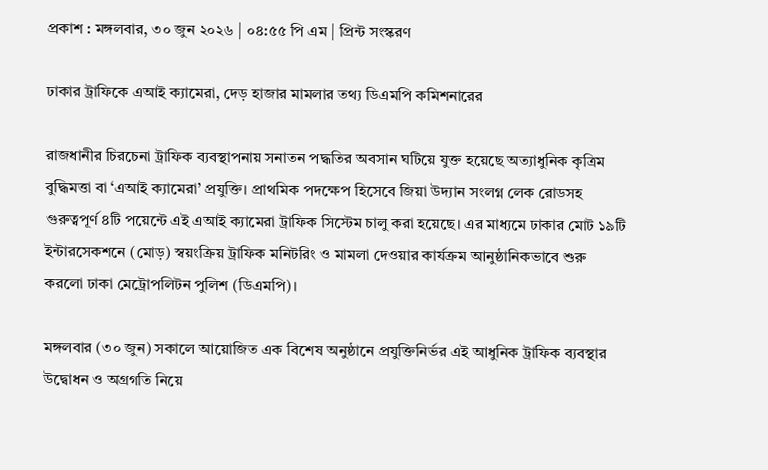প্রকাশ : মঙ্গলবার, ৩০ জুন ২০২৬ | ০৪:৫৫ পি এম | প্রিন্ট সংস্করণ

ঢাকার ট্রাফিকে এআই ক্যামেরা, দেড় হাজার মামলার তথ্য ডিএমপি কমিশনারের

রাজধানীর চিরচেনা ট্রাফিক ব্যবস্থাপনায় সনাতন পদ্ধতির অবসান ঘটিয়ে যুক্ত হয়েছে অত্যাধুনিক কৃত্রিম বুদ্ধিমত্তা বা ‘এআই ক্যামেরা’ প্রযুক্তি। প্রাথমিক পদক্ষেপ হিসেবে জিয়া উদ্যান সংলগ্ন লেক রোডসহ গুরুত্বপূর্ণ ৪টি পয়েন্টে এই এআই ক্যামেরা ট্রাফিক সিস্টেম চালু করা হয়েছে। এর মাধ্যমে ঢাকার মোট ১৯টি ইন্টারসেকশনে (মোড়) স্বয়ংক্রিয় ট্রাফিক মনিটরিং ও মামলা দেওয়ার কার্যক্রম আনুষ্ঠানিকভাবে শুরু করলো ঢাকা মেট্রোপলিটন পুলিশ (ডিএমপি)।

মঙ্গলবার (৩০ জুন) সকালে আয়োজিত এক বিশেষ অনুষ্ঠানে প্রযুক্তিনির্ভর এই আধুনিক ট্রাফিক ব্যবস্থার উদ্বোধন ও অগ্রগতি নিয়ে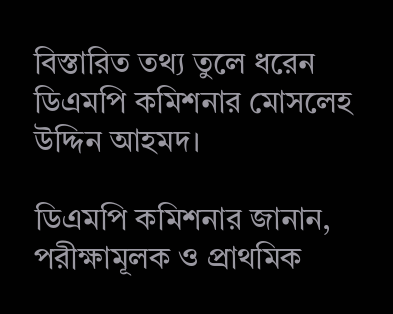বিস্তারিত তথ্য তুলে ধরেন ডিএমপি কমিশনার মোসলেহ উদ্দিন আহমদ।

ডিএমপি কমিশনার জানান, পরীক্ষামূলক ও প্রাথমিক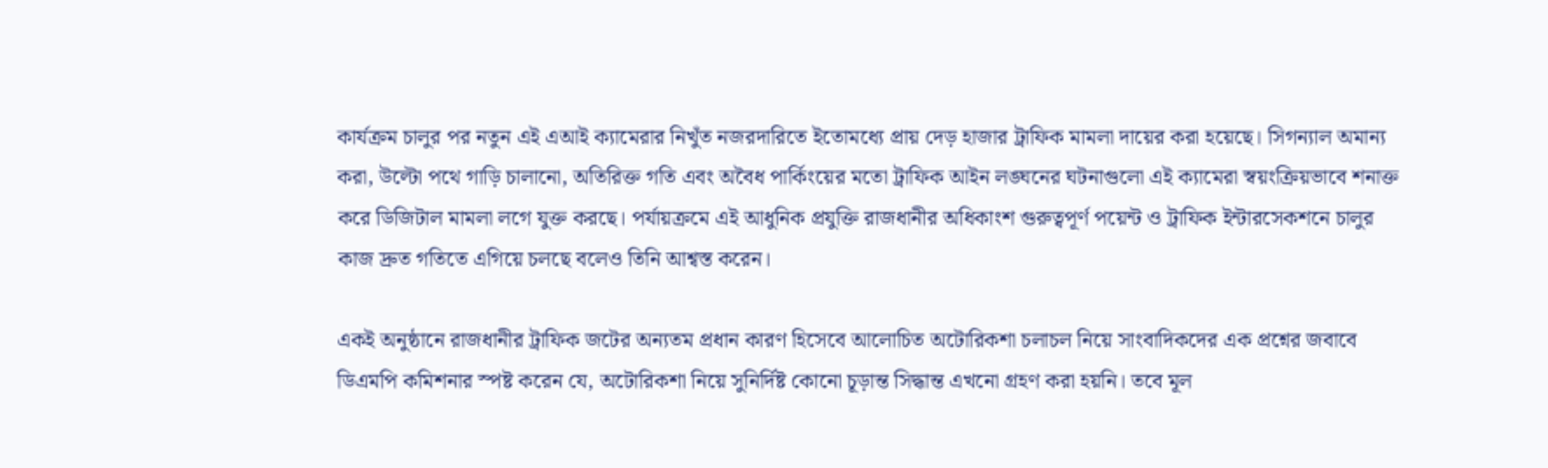কার্যক্রম চালুর পর নতুন এই এআই ক্যামেরার নিখুঁত নজরদারিতে ইতোমধ্যে প্রায় দেড় হাজার ট্রাফিক মামলা দায়ের করা হয়েছে। সিগন্যাল অমান্য করা, উল্টো পথে গাড়ি চালানো, অতিরিক্ত গতি এবং অবৈধ পার্কিংয়ের মতো ট্রাফিক আইন লঙ্ঘনের ঘটনাগুলো এই ক্যামেরা স্বয়ংক্রিয়ভাবে শনাক্ত করে ডিজিটাল মামলা লগে যুক্ত করছে। পর্যায়ক্রমে এই আধুনিক প্রযুক্তি রাজধানীর অধিকাংশ গুরুত্বপূর্ণ পয়েন্ট ও ট্রাফিক ইন্টারসেকশনে চালুর কাজ দ্রুত গতিতে এগিয়ে চলছে বলেও তিনি আশ্বস্ত করেন।

একই অনুষ্ঠানে রাজধানীর ট্রাফিক জটের অন্যতম প্রধান কারণ হিসেবে আলোচিত অটোরিকশা চলাচল নিয়ে সাংবাদিকদের এক প্রশ্নের জবাবে ডিএমপি কমিশনার স্পষ্ট করেন যে, অটোরিকশা নিয়ে সুনির্দিষ্ট কোনো চূড়ান্ত সিদ্ধান্ত এখনো গ্রহণ করা হয়নি। তবে মূল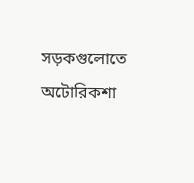সড়কগুলোতে অটোরিকশা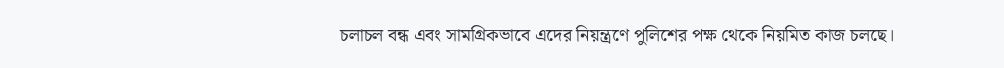চলাচল বন্ধ এবং সামগ্রিকভাবে এদের নিয়ন্ত্রণে পুলিশের পক্ষ থেকে নিয়মিত কাজ চলছে।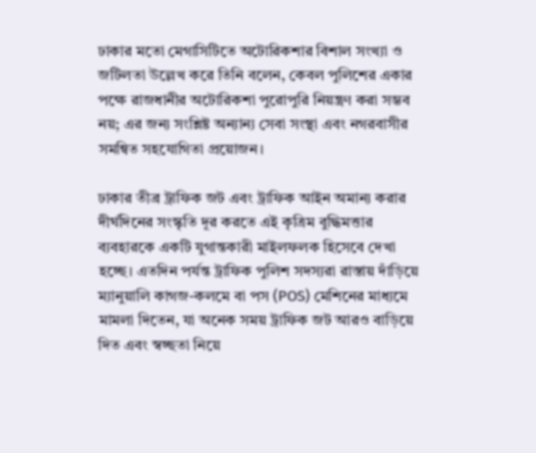ঢাকার মতো মেগাসিটিতে অটোরিকশার বিশাল সংখ্যা ও জটিলতা উল্লেখ করে তিনি বলেন, কেবল পুলিশের একার পক্ষে রাজধানীর অটোরিকশা পুরোপুরি নিয়ন্ত্রণ করা সম্ভব নয়; এর জন্য সংশ্লিষ্ট অন্যান্য সেবা সংস্থা এবং নগরবাসীর সমন্বিত সহযোগিতা প্রয়োজন।

ঢাকার তীব্র ট্রাফিক জট এবং ট্রাফিক আইন অমান্য করার দীর্ঘদিনের সংস্কৃতি দূর করতে এই কৃত্রিম বুদ্ধিমত্তার ব্যবহারকে একটি যুগান্তকারী মাইলফলক হিসেবে দেখা হচ্ছে। এতদিন পর্যন্ত ট্রাফিক পুলিশ সদস্যরা রাস্তায় দাঁড়িয়ে ম্যানুয়ালি কাগজ-কলমে বা পস (POS) মেশিনের মাধ্যমে মামলা দিতেন, যা অনেক সময় ট্রাফিক জট আরও বাড়িয়ে দিত এবং স্বচ্ছতা নিয়ে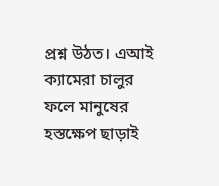প্রশ্ন উঠত। এআই ক্যামেরা চালুর ফলে মানুষের হস্তক্ষেপ ছাড়াই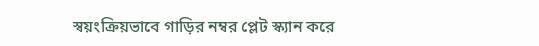স্বয়ংক্রিয়ভাবে গাড়ির নম্বর প্লেট স্ক্যান করে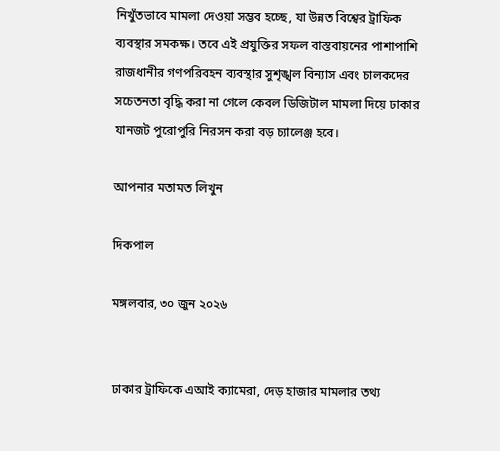নিখুঁতভাবে মামলা দেওয়া সম্ভব হচ্ছে, যা উন্নত বিশ্বের ট্রাফিক ব্যবস্থার সমকক্ষ। তবে এই প্রযুক্তির সফল বাস্তবায়নের পাশাপাশি রাজধানীর গণপরিবহন ব্যবস্থার সুশৃঙ্খল বিন্যাস এবং চালকদের সচেতনতা বৃদ্ধি করা না গেলে কেবল ডিজিটাল মামলা দিয়ে ঢাকার যানজট পুরোপুরি নিরসন করা বড় চ্যালেঞ্জ হবে।

আপনার মতামত লিখুন

দিকপাল

মঙ্গলবার, ৩০ জুন ২০২৬


ঢাকার ট্রাফিকে এআই ক্যামেরা, দেড় হাজার মামলার তথ্য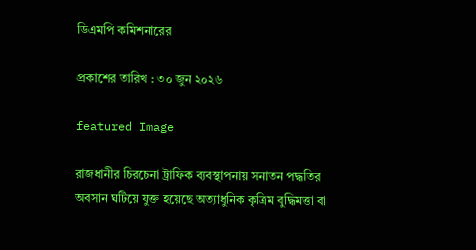ডিএমপি কমিশনারের

প্রকাশের তারিখ : ৩০ জুন ২০২৬

featured Image

রাজধানীর চিরচেনা ট্রাফিক ব্যবস্থাপনায় সনাতন পদ্ধতির অবসান ঘটিয়ে যুক্ত হয়েছে অত্যাধুনিক কৃত্রিম বুদ্ধিমত্তা বা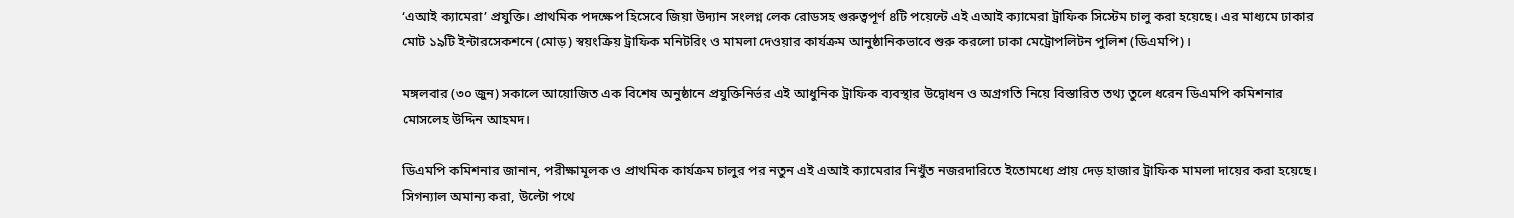‘এআই ক্যামেরা’ প্রযুক্তি। প্রাথমিক পদক্ষেপ হিসেবে জিয়া উদ্যান সংলগ্ন লেক রোডসহ গুরুত্বপূর্ণ ৪টি পয়েন্টে এই এআই ক্যামেরা ট্রাফিক সিস্টেম চালু করা হয়েছে। এর মাধ্যমে ঢাকার মোট ১৯টি ইন্টারসেকশনে (মোড়) স্বয়ংক্রিয় ট্রাফিক মনিটরিং ও মামলা দেওয়ার কার্যক্রম আনুষ্ঠানিকভাবে শুরু করলো ঢাকা মেট্রোপলিটন পুলিশ (ডিএমপি)।

মঙ্গলবার (৩০ জুন) সকালে আয়োজিত এক বিশেষ অনুষ্ঠানে প্রযুক্তিনির্ভর এই আধুনিক ট্রাফিক ব্যবস্থার উদ্বোধন ও অগ্রগতি নিয়ে বিস্তারিত তথ্য তুলে ধরেন ডিএমপি কমিশনার মোসলেহ উদ্দিন আহমদ।

ডিএমপি কমিশনার জানান, পরীক্ষামূলক ও প্রাথমিক কার্যক্রম চালুর পর নতুন এই এআই ক্যামেরার নিখুঁত নজরদারিতে ইতোমধ্যে প্রায় দেড় হাজার ট্রাফিক মামলা দায়ের করা হয়েছে। সিগন্যাল অমান্য করা, উল্টো পথে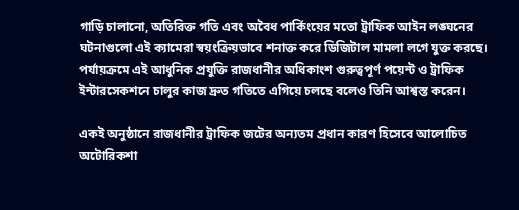গাড়ি চালানো, অতিরিক্ত গতি এবং অবৈধ পার্কিংয়ের মতো ট্রাফিক আইন লঙ্ঘনের ঘটনাগুলো এই ক্যামেরা স্বয়ংক্রিয়ভাবে শনাক্ত করে ডিজিটাল মামলা লগে যুক্ত করছে। পর্যায়ক্রমে এই আধুনিক প্রযুক্তি রাজধানীর অধিকাংশ গুরুত্বপূর্ণ পয়েন্ট ও ট্রাফিক ইন্টারসেকশনে চালুর কাজ দ্রুত গতিতে এগিয়ে চলছে বলেও তিনি আশ্বস্ত করেন।

একই অনুষ্ঠানে রাজধানীর ট্রাফিক জটের অন্যতম প্রধান কারণ হিসেবে আলোচিত অটোরিকশা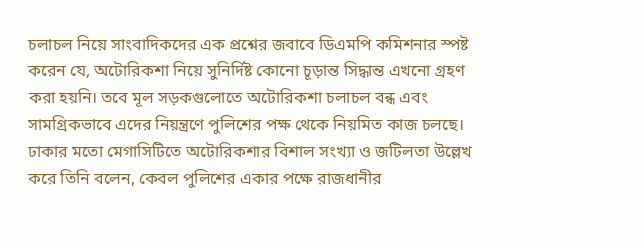চলাচল নিয়ে সাংবাদিকদের এক প্রশ্নের জবাবে ডিএমপি কমিশনার স্পষ্ট করেন যে, অটোরিকশা নিয়ে সুনির্দিষ্ট কোনো চূড়ান্ত সিদ্ধান্ত এখনো গ্রহণ করা হয়নি। তবে মূল সড়কগুলোতে অটোরিকশা চলাচল বন্ধ এবং সামগ্রিকভাবে এদের নিয়ন্ত্রণে পুলিশের পক্ষ থেকে নিয়মিত কাজ চলছে। ঢাকার মতো মেগাসিটিতে অটোরিকশার বিশাল সংখ্যা ও জটিলতা উল্লেখ করে তিনি বলেন, কেবল পুলিশের একার পক্ষে রাজধানীর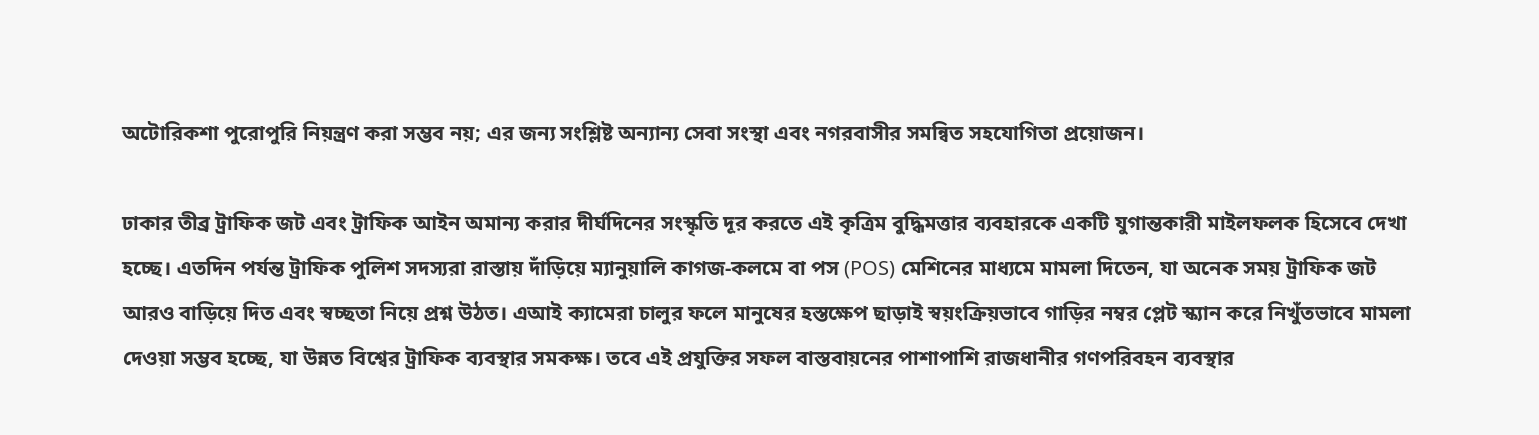অটোরিকশা পুরোপুরি নিয়ন্ত্রণ করা সম্ভব নয়; এর জন্য সংশ্লিষ্ট অন্যান্য সেবা সংস্থা এবং নগরবাসীর সমন্বিত সহযোগিতা প্রয়োজন।

ঢাকার তীব্র ট্রাফিক জট এবং ট্রাফিক আইন অমান্য করার দীর্ঘদিনের সংস্কৃতি দূর করতে এই কৃত্রিম বুদ্ধিমত্তার ব্যবহারকে একটি যুগান্তকারী মাইলফলক হিসেবে দেখা হচ্ছে। এতদিন পর্যন্ত ট্রাফিক পুলিশ সদস্যরা রাস্তায় দাঁড়িয়ে ম্যানুয়ালি কাগজ-কলমে বা পস (POS) মেশিনের মাধ্যমে মামলা দিতেন, যা অনেক সময় ট্রাফিক জট আরও বাড়িয়ে দিত এবং স্বচ্ছতা নিয়ে প্রশ্ন উঠত। এআই ক্যামেরা চালুর ফলে মানুষের হস্তক্ষেপ ছাড়াই স্বয়ংক্রিয়ভাবে গাড়ির নম্বর প্লেট স্ক্যান করে নিখুঁতভাবে মামলা দেওয়া সম্ভব হচ্ছে, যা উন্নত বিশ্বের ট্রাফিক ব্যবস্থার সমকক্ষ। তবে এই প্রযুক্তির সফল বাস্তবায়নের পাশাপাশি রাজধানীর গণপরিবহন ব্যবস্থার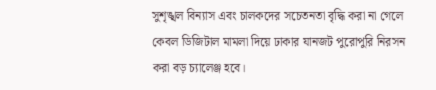সুশৃঙ্খল বিন্যাস এবং চালকদের সচেতনতা বৃদ্ধি করা না গেলে কেবল ডিজিটাল মামলা দিয়ে ঢাকার যানজট পুরোপুরি নিরসন করা বড় চ্যালেঞ্জ হবে।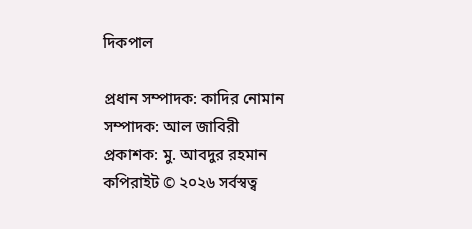দিকপাল

প্রধান সম্পাদক: কাদির নোমান
সম্পাদক: আল জাবিরী
প্রকাশক: মু. আবদুর রহমান
কপিরাইট © ২০২৬ সর্বস্বত্ব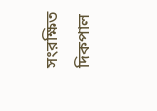সংরক্ষিত দিকপাল